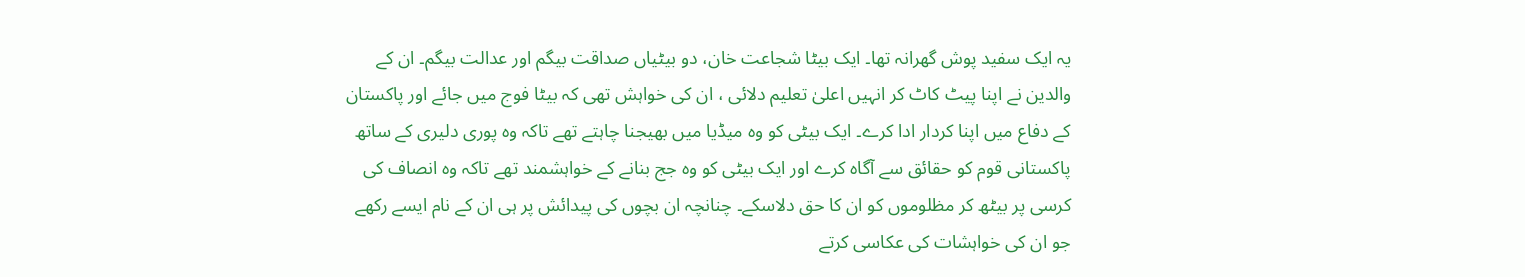یہ ایک سفید پوش گھرانہ تھا۔ ایک بیٹا شجاعت خان، دو بیٹیاں صداقت بیگم اور عدالت بیگم۔ ان کے والدین نے اپنا پیٹ کاٹ کر انہیں اعلیٰ تعلیم دلائی ، ان کی خواہش تھی کہ بیٹا فوج میں جائے اور پاکستان کے دفاع میں اپنا کردار ادا کرے۔ ایک بیٹی کو وہ میڈیا میں بھیجنا چاہتے تھے تاکہ وہ پوری دلیری کے ساتھ پاکستانی قوم کو حقائق سے آگاہ کرے اور ایک بیٹی کو وہ جج بنانے کے خواہشمند تھے تاکہ وہ انصاف کی کرسی پر بیٹھ کر مظلوموں کو ان کا حق دلاسکے۔ چنانچہ ان بچوں کی پیدائش پر ہی ان کے نام ایسے رکھے جو ان کی خواہشات کی عکاسی کرتے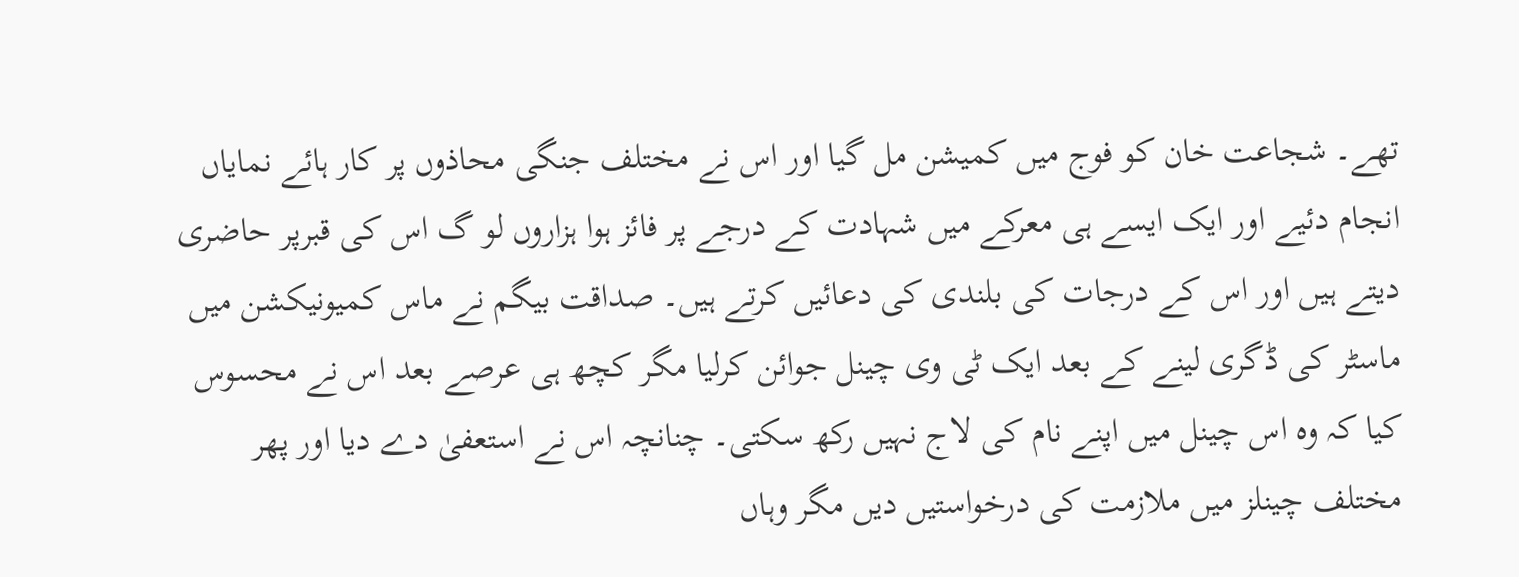تھے۔ شجاعت خان کو فوج میں کمیشن مل گیا اور اس نے مختلف جنگی محاذوں پر کار ہائے نمایاں انجام دئیے اور ایک ایسے ہی معرکے میں شہادت کے درجے پر فائز ہوا ہزاروں لو گ اس کی قبرپر حاضری دیتے ہیں اور اس کے درجات کی بلندی کی دعائیں کرتے ہیں۔ صداقت بیگم نے ماس کمیونیکشن میں ماسٹر کی ڈگری لینے کے بعد ایک ٹی وی چینل جوائن کرلیا مگر کچھ ہی عرصے بعد اس نے محسوس کیا کہ وہ اس چینل میں اپنے نام کی لاج نہیں رکھ سکتی۔ چنانچہ اس نے استعفیٰ دے دیا اور پھر مختلف چینلز میں ملازمت کی درخواستیں دیں مگر وہاں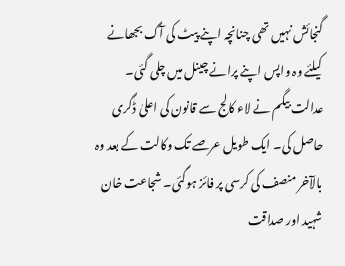گنجائش نہیں تھی چنانچہ اپنے پیٹ کی آگ بجھانے کیلئے وہ واپس اپنے پرانے چینل میں چلی گئی۔ عدالت بیگم نے لاء کالج سے قانون کی اعلیٰ ڈگری حاصل کی۔ ایک طویل عرصے تک وکالت کے بعد وہ بالآخر منصف کی کرسی پر فائز ہوگئی۔ شجاعت خان شہید اور صداقت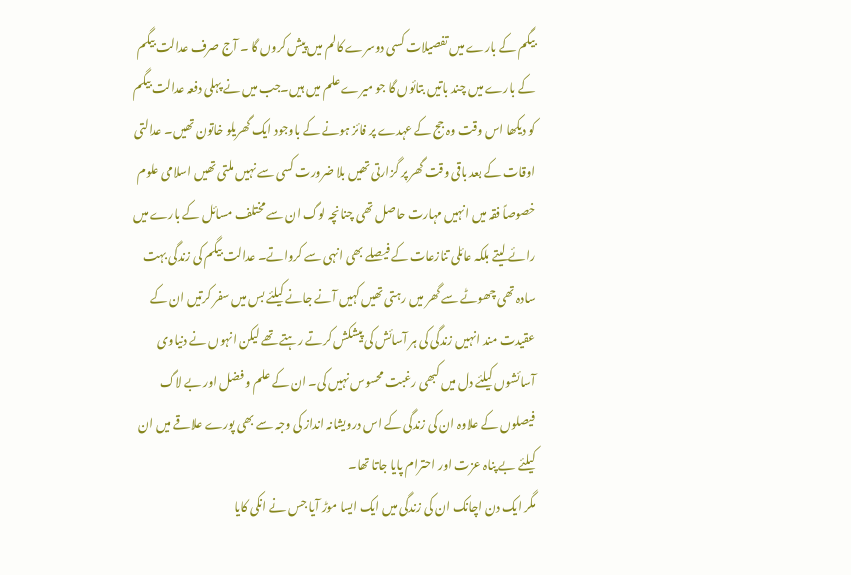بیگم کے بارے میں تفصیلات کسی دوسرے کالم میں پیش کروں گا ۔ آج صرف عدالت بیگم کے بارے میں چند باتیں بتائوں گا جو میرے علم میں ہیں۔جب میں نے پہلی دفعہ عدالت بیگم کو دیکھا اس وقت وہ جج کے عہدے پر فائز ہونے کے باوجود ایک گھریلو خاتون تھیں۔ عدالتی اوقات کے بعد باقی وقت گھر پر گزارتی تھیں بلا ضرورت کسی سے نہیں ملتی تھیں اسلامی علوم خصوصاً فقہ میں انہیں مہارت حاصل تھی چنانچہ لوگ ان سے مختلف مسائل کے بارے میں رائے لیتے بلکہ عائلی تنازعات کے فیصلے بھی انہی سے کرواتے۔ عدالت بیگم کی زندگی بہت سادہ تھی چھوٹے سے گھر میں رہتی تھیں کہیں آنے جانے کیلئے بس میں سفر کرتیں ان کے عقیدت مند انہیں زندگی کی ہر آسائش کی پیشکش کرتے رہتے تھے لیکن انہوں نے دنیاوی آسائشوں کیلئے دل میں کبھی رغبت محسوس نہیں کی۔ ان کے علم و فضل اور بے لاگ فیصلوں کے علاوہ ان کی زندگی کے اس درویشانہ انداز کی وجہ سے بھی پورے علاقے میں ان کیلئے بے پناہ عزت اور احترام پایا جاتا تھا۔
مگر ایک دن اچانک ان کی زندگی میں ایک ایسا موڑ آیا جس نے انکی کایا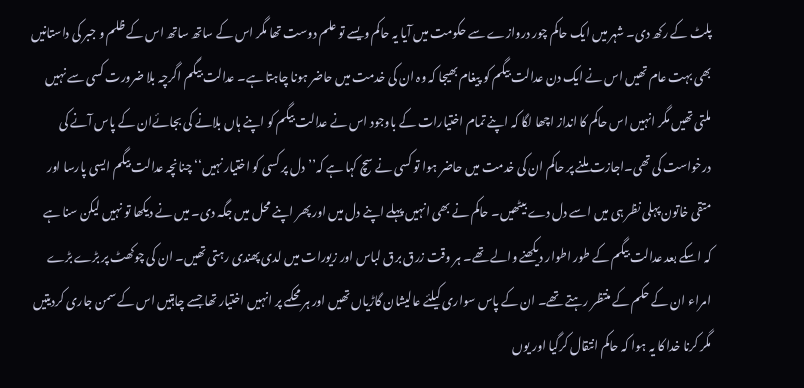پلٹ کے رکھ دی۔ شہر میں ایک حاکم چور دروازے سے حکومت میں آیا یہ حاکم ویسے تو علم دوست تھا مگر اس کے ساتھ ساتھ اس کے ظلم و جبر کی داستانیں بھی بہت عام تھیں اس نے ایک دن عدالت بیگم کو پیغام بھیجا کہ وہ ان کی خدمت میں حاضر ہونا چاہتا ہے۔ عدالت بیگم اگرچہ بلا ضرورت کسی سے نہیں ملتی تھیں مگر انہیں اس حاکم کا انداز اچھا لگا کہ اپنے تمام اختیارات کے باوجود اس نے عدالت بیگم کو اپنے ہاں بلانے کی بجائےان کے پاس آنے کی درخواست کی تھی۔اجازت ملنے پر حاکم ان کی خدمت میں حاضر ہوا تو کسی نے سچ کہا ہے کہ’’دل پر کسی کو اختیار نہیں‘‘ چنانچہ عدالت بیگم ایسی پارسا اور متقی خاتون پہلی نظر ہی میں اسے دل دے بیٹھیں۔ حاکم نے بھی انہیں پہلے اپنے دل میں اور پھر اپنے محل میں جگہ دی۔ میں نے دیکھا تو نہیں لیکن سنا ہے کہ اسکے بعد عدالت بیگم کے طور اطوار دیکھنے والے تھے۔ ہر وقت زرق برق لباس اور زیورات میں لدی پھندی رہتی تھیں۔ ان کی چوکھٹ پر بڑے بڑے امراء ان کے حکم کے منتظر رہتے تھے۔ ان کے پاس سواری کیلئے عالیشان گاڑیاں تھیں اور ہر محکمے پر انہیں اختیار تھا جسے چاہتیں اس کے سمن جاری کردیتیں مگر کرنا خدا کا یہ ہوا کہ حاکم انتقال کرگیا اور یوں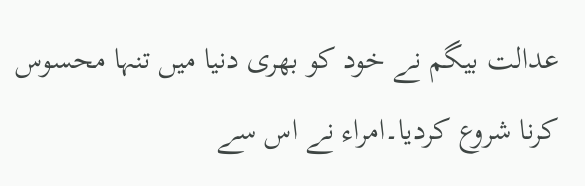عدالت بیگم نے خود کو بھری دنیا میں تنہا محسوس کرنا شروع کردیا۔امراء نے اس سے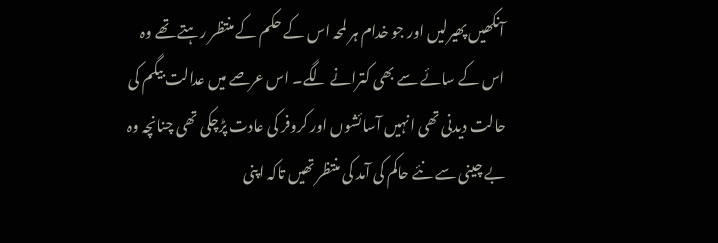آنکھیں پھیرلیں اور جو خدام ہر لمحہ اس کے حکم کے منتظر رہتے تھے وہ اس کے سائے سے بھی کترانے لگے۔ اس عرصے میں عدالت بیگم کی حالت دیدنی تھی انہیں آسائشوں اور کروفر کی عادت پڑچکی تھی چنانچہ وہ بے چینی سے نئے حاکم کی آمد کی منتظر تھیں تاکہ اپنی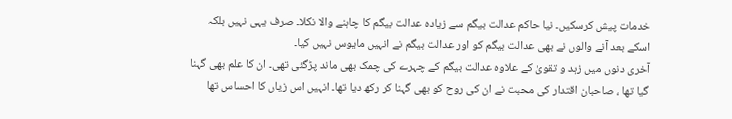خدمات پیش کرسکیں۔ نیا حاکم عدالت بیگم سے زیادہ عدالت بیگم کا چاہنے والا نکلا۔ صرف یہی نہیں بلکہ اسکے بعد آنے والوں نے بھی عدالت بیگم کو اور عدالت بیگم نے انہیں مایوس نہیں کیا۔
آخری دنوں میں زہد و تقویٰ کے علاوہ عدالت بیگم کے چہرے کی چمک بھی ماند پڑگئی تھی۔ ان کا علم بھی گہنا گیا تھا ، صاحبان اقتدار کی محبت نے ان کی روح کو بھی گہنا کر رکھ دیا تھا۔ انہیں اس زیاں کا احساس تھا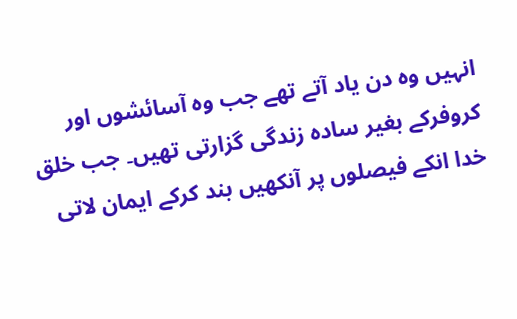انہیں وہ دن یاد آتے تھے جب وہ آسائشوں اور کروفرکے بغیر سادہ زندگی گزارتی تھیں۔ جب خلق خدا انکے فیصلوں پر آنکھیں بند کرکے ایمان لاتی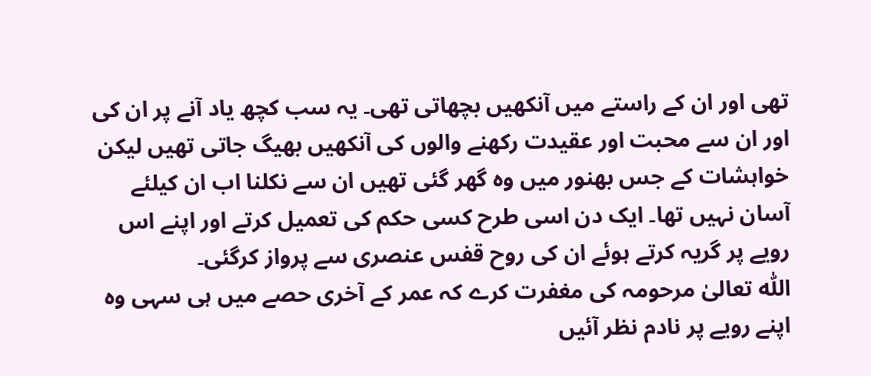تھی اور ان کے راستے میں آنکھیں بچھاتی تھی۔ یہ سب کچھ یاد آنے پر ان کی اور ان سے محبت اور عقیدت رکھنے والوں کی آنکھیں بھیگ جاتی تھیں لیکن خواہشات کے جس بھنور میں وہ گھر گئی تھیں ان سے نکلنا اب ان کیلئے آسان نہیں تھا۔ ایک دن اسی طرح کسی حکم کی تعمیل کرتے اور اپنے اس رویے پر گریہ کرتے ہوئے ان کی روح قفس عنصری سے پرواز کرگئی۔
اللّٰہ تعالیٰ مرحومہ کی مغفرت کرے کہ عمر کے آخری حصے میں ہی سہی وہ اپنے رویے پر نادم نظر آئیں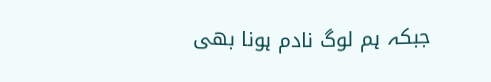جبکہ ہم لوگ نادم ہونا بھی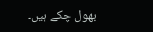بھول چکے ہیں۔